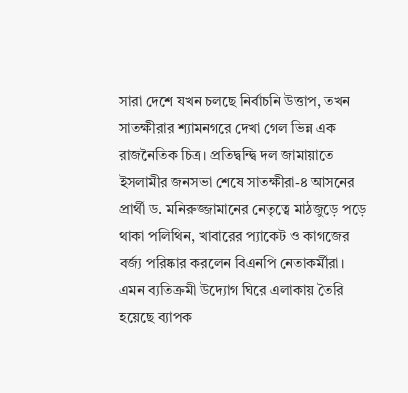সারা দেশে যখন চলছে নির্বাচনি উত্তাপ, তখন সাতক্ষীরার শ্যামনগরে দেখা গেল ভিন্ন এক রাজনৈতিক চিত্র। প্রতিদ্বন্দ্বি দল জামায়াতে ইসলামীর জনসভা শেষে সাতক্ষীরা-৪ আসনের প্রার্থী ড. মনিরুজ্জামানের নেতৃত্বে মাঠজুড়ে পড়ে থাকা পলিথিন, খাবারের প্যাকেট ও কাগজের বর্জ্য পরিষ্কার করলেন বিএনপি নেতাকর্মীরা।
এমন ব্যতিক্রমী উদ্যোগ ঘিরে এলাকায় তৈরি হয়েছে ব্যাপক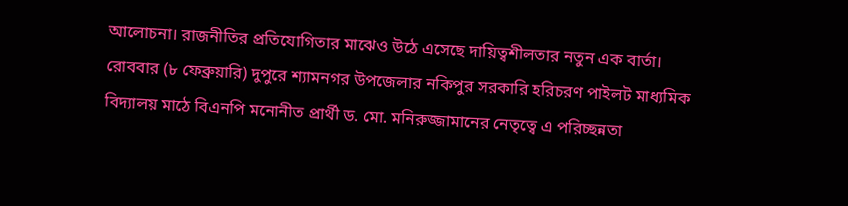আলোচনা। রাজনীতির প্রতিযোগিতার মাঝেও উঠে এসেছে দায়িত্বশীলতার নতুন এক বার্তা।
রোববার (৮ ফেব্রুয়ারি) দুপুরে শ্যামনগর উপজেলার নকিপুর সরকারি হরিচরণ পাইলট মাধ্যমিক বিদ্যালয় মাঠে বিএনপি মনোনীত প্রার্থী ড. মো. মনিরুজ্জামানের নেতৃত্বে এ পরিচ্ছন্নতা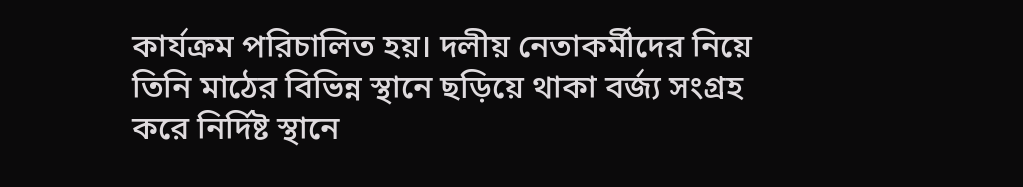কার্যক্রম পরিচালিত হয়। দলীয় নেতাকর্মীদের নিয়ে তিনি মাঠের বিভিন্ন স্থানে ছড়িয়ে থাকা বর্জ্য সংগ্রহ করে নির্দিষ্ট স্থানে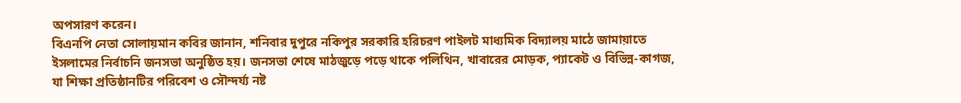অপসারণ করেন।
বিএনপি নেতা সোলায়মান কবির জানান, শনিবার দুপুরে নকিপুর সরকারি হরিচরণ পাইলট মাধ্যমিক বিদ্যালয় মাঠে জামায়াতে ইসলামের নির্বাচনি জনসভা অনুষ্ঠিত হয়। জনসভা শেষে মাঠজুড়ে পড়ে থাকে পলিথিন, খাবারের মোড়ক, প্যাকেট ও বিভিন্ন-কাগজ, যা শিক্ষা প্রতিষ্ঠানটির পরিবেশ ও সৌন্দর্য্য নষ্ট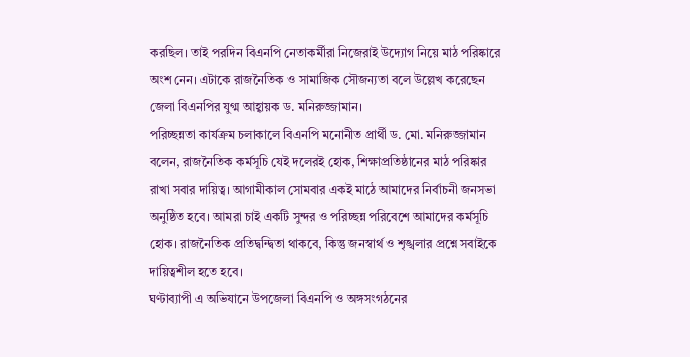করছিল। তাই পরদিন বিএনপি নেতাকর্মীরা নিজেরাই উদ্যোগ নিয়ে মাঠ পরিষ্কারে অংশ নেন। এটাকে রাজনৈতিক ও সামাজিক সৌজন্যতা বলে উল্লেখ করেছেন জেলা বিএনপির যুগ্ম আহ্বায়ক ড. মনিরুজ্জামান।
পরিচ্ছন্নতা কার্যক্রম চলাকালে বিএনপি মনোনীত প্রার্থী ড. মো. মনিরুজ্জামান বলেন, রাজনৈতিক কর্মসূচি যেই দলেরই হোক, শিক্ষাপ্রতিষ্ঠানের মাঠ পরিষ্কার রাখা সবার দায়িত্ব। আগামীকাল সোমবার একই মাঠে আমাদের নির্বাচনী জনসভা অনুষ্ঠিত হবে। আমরা চাই একটি সুন্দর ও পরিচ্ছন্ন পরিবেশে আমাদের কর্মসূচি হোক। রাজনৈতিক প্রতিদ্বন্দ্বিতা থাকবে, কিন্তু জনস্বার্থ ও শৃঙ্খলার প্রশ্নে সবাইকে দায়িত্বশীল হতে হবে।
ঘণ্টাব্যাপী এ অভিযানে উপজেলা বিএনপি ও অঙ্গসংগঠনের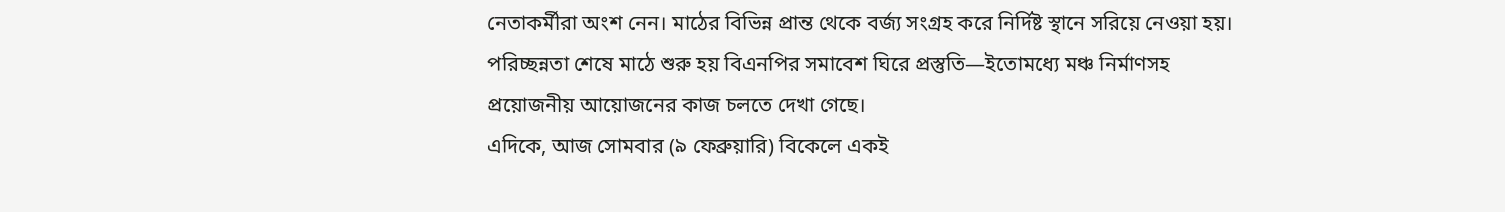নেতাকর্মীরা অংশ নেন। মাঠের বিভিন্ন প্রান্ত থেকে বর্জ্য সংগ্রহ করে নির্দিষ্ট স্থানে সরিয়ে নেওয়া হয়।
পরিচ্ছন্নতা শেষে মাঠে শুরু হয় বিএনপির সমাবেশ ঘিরে প্রস্তুতি—ইতোমধ্যে মঞ্চ নির্মাণসহ প্রয়োজনীয় আয়োজনের কাজ চলতে দেখা গেছে।
এদিকে, আজ সোমবার (৯ ফেব্রুয়ারি) বিকেলে একই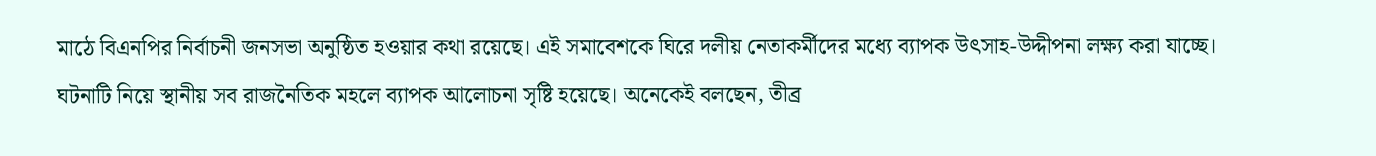মাঠে বিএনপির নির্বাচনী জনসভা অনুষ্ঠিত হওয়ার কথা রয়েছে। এই সমাবেশকে ঘিরে দলীয় নেতাকর্মীদের মধ্যে ব্যাপক উৎসাহ-উদ্দীপনা লক্ষ্য করা যাচ্ছে।
ঘটনাটি নিয়ে স্থানীয় সব রাজনৈতিক মহলে ব্যাপক আলোচনা সৃষ্টি হয়েছে। অনেকেই বলছেন, তীব্র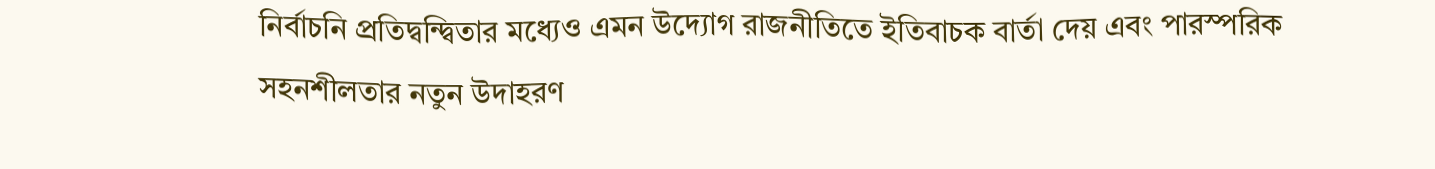নির্বাচনি প্রতিদ্বন্দ্বিতার মধ্যেও এমন উদ্যোগ রাজনীতিতে ইতিবাচক বার্তা দেয় এবং পারস্পরিক সহনশীলতার নতুন উদাহরণ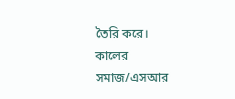তৈরি করে।
কালের সমাজ/এসআর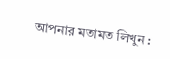আপনার মতামত লিখুন :